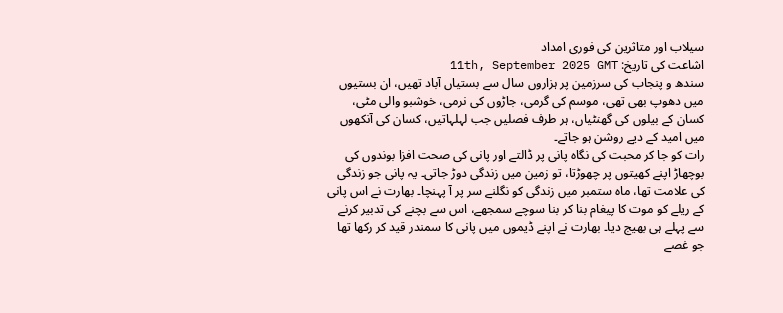سیلاب اور متاثرین کی فوری امداد
اشاعت کی تاریخ: 11th, September 2025 GMT
سندھ و پنجاب کی سرزمین پر ہزاروں سال سے بستیاں آباد تھیں، ان بستیوں میں دھوپ بھی تھی، موسم کی گرمی، جاڑوں کی نرمی، خوشبو والی مٹی، کسان کے بیلوں کی گھنٹیاں، ہر طرف فصلیں جب لہلہاتیں، کسان کی آنکھوں میں امید کے دیے روشن ہو جاتے۔
رات کو جا کر محبت کی نگاہ پانی پر ڈالتے اور پانی کی صحت افزا بوندوں کی بوچھاڑ اپنے کھیتوں پر چھوڑتا، تو زمین میں زندگی دوڑ جاتی۔ یہ پانی جو زندگی کی علامت تھا، ماہ ستمبر میں زندگی کو نگلنے سر پر آ پہنچا۔ بھارت نے اس پانی کے ریلے کو موت کا پیغام بنا کر بنا سوچے سمجھے، اس سے بچنے کی تدبیر کرنے سے پہلے ہی بھیج دیا۔ بھارت نے اپنے ڈیموں میں پانی کا سمندر قید کر رکھا تھا جو غصے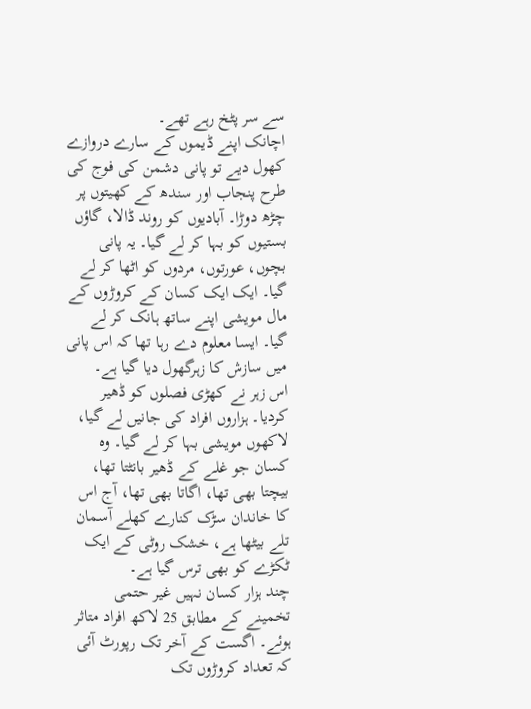سے سر پٹخ رہے تھے۔
اچانک اپنے ڈیموں کے سارے دروازے کھول دیے تو پانی دشمن کی فوج کی طرح پنجاب اور سندھ کے کھیتوں پر چڑھ دوڑا۔ آبادیوں کو روند ڈالا، گاؤں بستیوں کو بہا کر لے گیا۔ یہ پانی بچوں، عورتوں، مردوں کو اٹھا کر لے گیا۔ ایک ایک کسان کے کروڑوں کے مال مویشی اپنے ساتھ ہانک کر لے گیا۔ ایسا معلوم دے رہا تھا کہ اس پانی میں سازش کا زہرگھول دیا گیا ہے۔
اس زہر نے کھڑی فصلوں کو ڈھیر کردیا۔ ہزاروں افراد کی جانیں لے گیا، لاکھوں مویشی بہا کر لے گیا۔ وہ کسان جو غلے کے ڈھیر بانٹتا تھا، بیچتا بھی تھا، اگاتا بھی تھا، آج اس کا خاندان سڑک کنارے کھلے آسمان تلے بیٹھا ہے، خشک روٹی کے ایک ٹکڑے کو بھی ترس گیا ہے۔
چند ہزار کسان نہیں غیر حتمی تخمینے کے مطابق 25 لاکھ افراد متاثر ہوئے۔ اگست کے آخر تک رپورٹ آئی کہ تعداد کروڑوں تک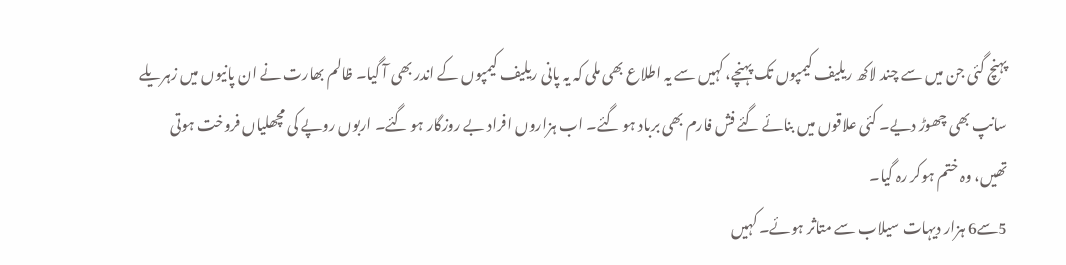پہنچ گئی جن میں سے چند لاکھ ریلیف کیمپوں تک پہنچے، کہیں سے یہ اطلاع بھی ملی کہ یہ پانی ریلیف کیمپوں کے اندر بھی آ گیا۔ ظالم بھارت نے ان پانیوں میں زہریلے سانپ بھی چھوڑ دیے۔ کئی علاقوں میں بنائے گئے فش فارم بھی برباد ہو گئے۔ اب ہزاروں افراد بے روزگار ہو گئے۔ اربوں روپے کی مچھلیاں فروخت ہوتی تھیں، وہ ختم ہوکر رہ گیا۔
5سے6 ہزار دیہات سیلاب سے متاثر ہوئے۔ کہیں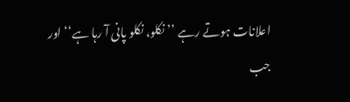اعلانات ہوتے رہے ’’ نکلو، نکلو پانی آ رہا ہے‘‘ اور جب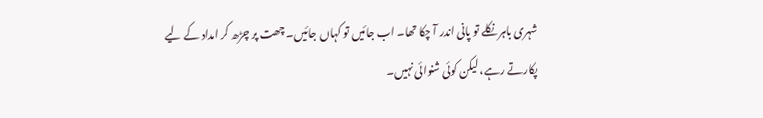شہری باہر نکلے تو پانی اندر آ چکا تھا۔ اب جائیں تو کہاں جائیں۔ چھت پر چڑھ کر امداد کے لیے پکارتے رہے، لیکن کوئی شنوائی نہیں۔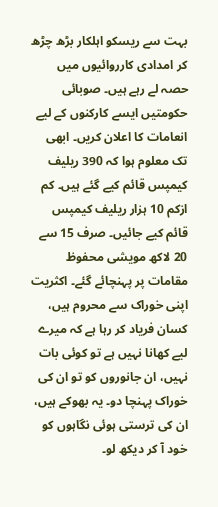بہت سے ریسکو اہلکار بڑھ چڑھ کر امدادی کارروائیوں میں حصہ لے رہے ہیں۔ صوبائی حکومتیں ایسے کارکنوں کے لیے انعامات کا اعلان کریں۔ ابھی تک معلوم ہوا کہ 390 ریلیف کیمپس قائم کیے گئے ہیں۔ کم ازکم 10 ہزار ریلیف کیمپس قائم کیے جائیں۔ صرف 15 سے 20 لاکھ مویشی محفوظ مقامات پر پہنچائے گئے۔ اکثریت اپنی خوراک سے محروم ہیں، کسان فریاد کر رہا ہے کہ میرے لیے کھانا نہیں ہے تو کوئی بات نہیں، ان جانوروں کو تو ان کی خوراک پہنچا دو۔ یہ بھوکے ہیں، ان کی ترستی ہوئی نگاہوں کو خود آ کر دیکھ لو۔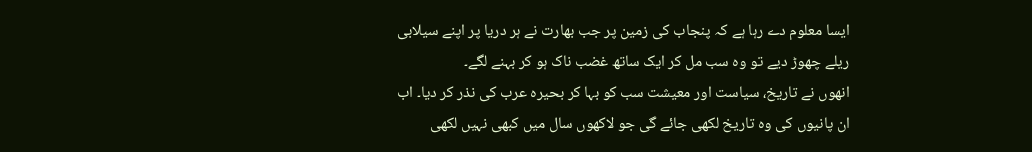ایسا معلوم دے رہا ہے کہ پنجاب کی زمین پر جب بھارت نے ہر دریا پر اپنے سیلابی ریلے چھوڑ دیے تو وہ سب مل کر ایک ساتھ غضب ناک ہو کر بہنے لگے۔
انھوں نے تاریخ، سیاست اور معیشت سب کو بہا کر بحیرہ عرب کی نذر کر دیا۔ اب ان پانیوں کی وہ تاریخ لکھی جائے گی جو لاکھوں سال میں کبھی نہیں لکھی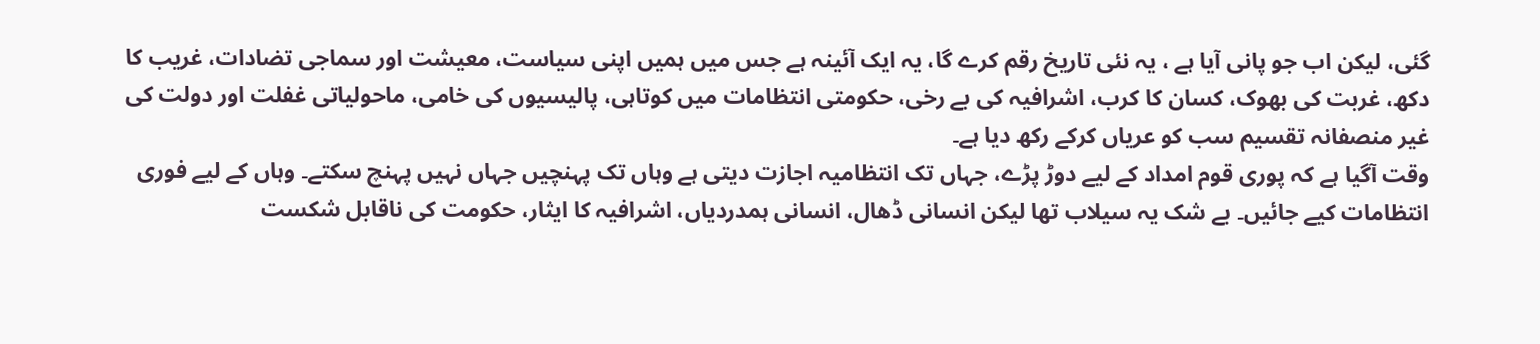گئی، لیکن اب جو پانی آیا ہے ، یہ نئی تاریخ رقم کرے گا، یہ ایک آئینہ ہے جس میں ہمیں اپنی سیاست، معیشت اور سماجی تضادات، غریب کا دکھ، غربت کی بھوک، کسان کا کرب، اشرافیہ کی بے رخی، حکومتی انتظامات میں کوتاہی، پالیسیوں کی خامی، ماحولیاتی غفلت اور دولت کی غیر منصفانہ تقسیم سب کو عریاں کرکے رکھ دیا ہے۔
وقت آگیا ہے کہ پوری قوم امداد کے لیے دوڑ پڑے، جہاں تک انتظامیہ اجازت دیتی ہے وہاں تک پہنچیں جہاں نہیں پہنچ سکتے۔ وہاں کے لیے فوری انتظامات کیے جائیں۔ بے شک یہ سیلاب تھا لیکن انسانی ڈھال، انسانی ہمدردیاں، اشرافیہ کا ایثار، حکومت کی ناقابل شکست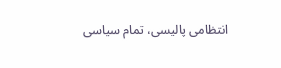انتظامی پالیسی، تمام سیاسی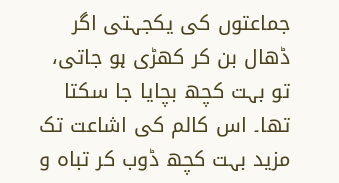جماعتوں کی یکجہتی اگر ڈھال بن کر کھڑی ہو جاتی، تو بہت کچھ بچایا جا سکتا تھا۔ اس کالم کی اشاعت تک مزید بہت کچھ ڈوب کر تباہ و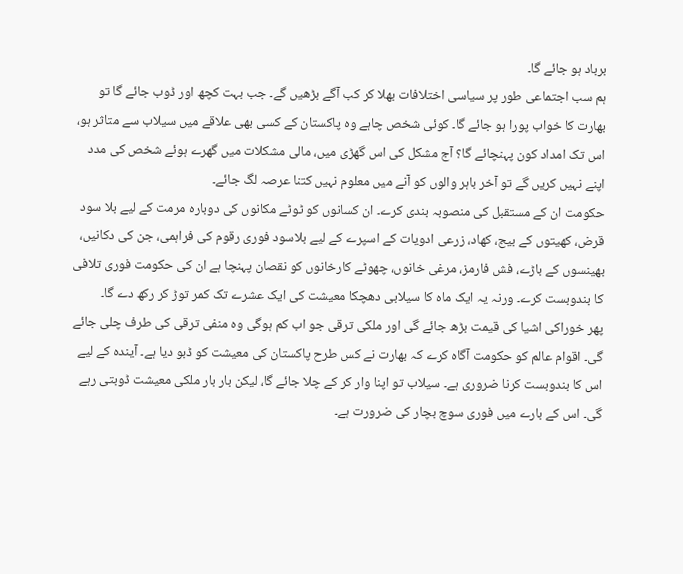برباد ہو جائے گا۔
ہم سب اجتماعی طور پر سیاسی اختلافات بھلا کر کب آگے بڑھیں گے۔ جب بہت کچھ اور ڈوب جائے گا تو بھارت کا خواب پورا ہو جائے گا۔ کوئی شخص چاہے وہ پاکستان کے کسی بھی علاقے میں سیلاب سے متاثر ہو، اس تک امداد کون پہنچائے گا؟ آج مشکل کی اس گھڑی میں، مالی مشکلات میں گھرے ہوئے شخص کی مدد اپنے نہیں کریں گے تو آخر باہر والوں کو آنے میں معلوم نہیں کتنا عرصہ لگ جائے۔
حکومت ان کے مستقبل کی منصوبہ بندی کرے۔ ان کسانوں کو ٹوٹے مکانوں کی دوبارہ مرمت کے لیے بلا سود قرض، کھیتوں کے بیج، کھاد، زرعی ادویات کے اسپرے کے لیے بلاسود فوری رقوم کی فراہمی، جن کی دکانیں، بھینسوں کے باڑے، فش فارمز، مرغی خانوں، چھوٹے کارخانوں کو نقصان پہنچا ہے ان کی حکومت فوری تلافی کا بندوبست کرے۔ ورنہ یہ ایک ماہ کا سیلابی دھچکا معیشت کی ایک عشرے تک کمر توڑ کر رکھ دے گا۔
پھر خوراکی اشیا کی قیمت بڑھ جائے گی اور ملکی ترقی جو اب کم ہوگی وہ منفی ترقی کی طرف چلی جائے گی۔ اقوام عالم کو حکومت آگاہ کرے کہ بھارت نے کس طرح پاکستان کی معیشت کو ڈبو دیا ہے۔ آیندہ کے لیے اس کا بندوبست کرنا ضروری ہے۔ سیلاب تو اپنا وار کر کے چلا جائے گا، لیکن بار بار ملکی معیشت ڈوبتی رہے گی۔ اس کے بارے میں فوری سوچ بچار کی ضرورت ہے۔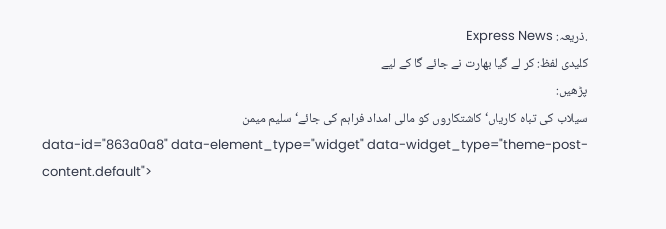.ذریعہ: Express News
کلیدی لفظ: کر لے گیا بھارت نے جائے گا کے لیے
پڑھیں:
سیلاب کی تباہ کاریاں‘ کاشتکاروں کو مالی امداد فراہم کی جائے‘سلیم میمن
data-id="863a0a8" data-element_type="widget" data-widget_type="theme-post-content.default">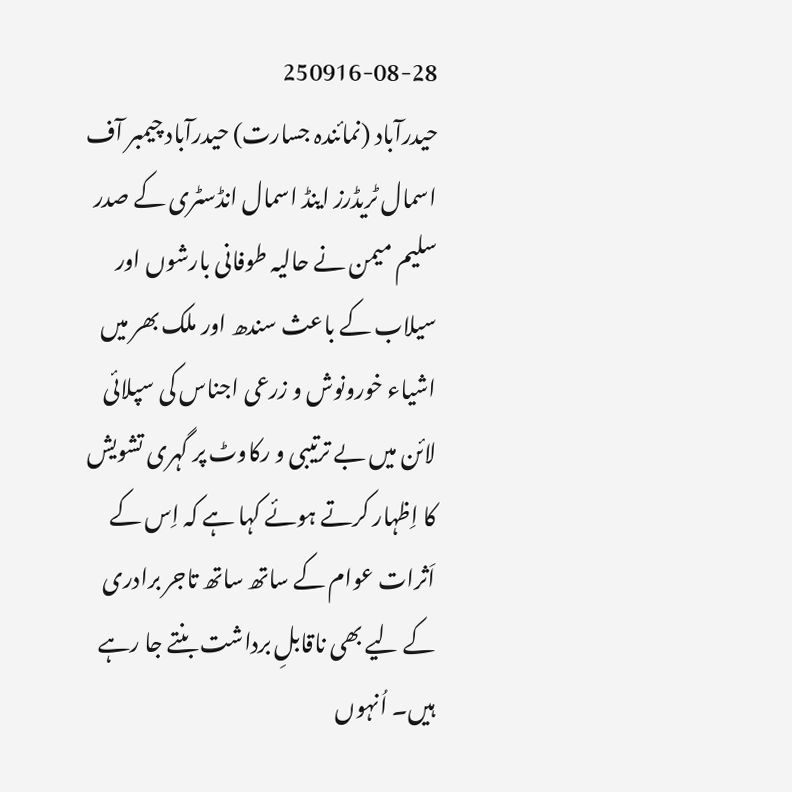250916-08-28
حیدرآباد (نمائندہ جسارت) حیدرآباد چیمبر آف اسمال ٹریڈرز اینڈ اسمال انڈسٹری کے صدر سلیم میمن نے حالیہ طوفانی بارشوں اور سیلاب کے باعث سندھ اور ملک بھر میں اشیاء خورونوش و زرعی اجناس کی سپلائی لائن میں بے ترتیبی و رکاوٹ پر گہری تشویش کا اِظہار کرتے ہوئے کہا ہے کہ اِس کے اَثرات عوام کے ساتھ ساتھ تاجر برادری کے لیے بھی ناقابلِ برداشت بنتے جا رہے ہیں۔ اُنہوں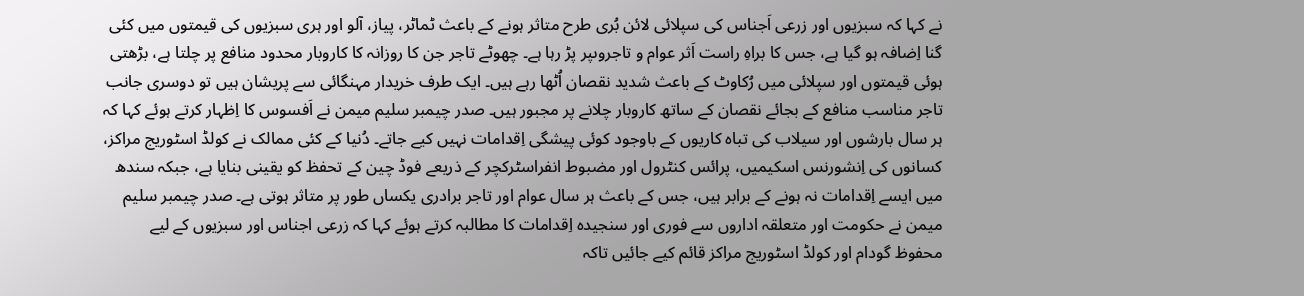نے کہا کہ سبزیوں اور زرعی اَجناس کی سپلائی لائن بُری طرح متاثر ہونے کے باعث ٹماٹر، پیاز، آلو اور ہری سبزیوں کی قیمتوں میں کئی گنا اِضافہ ہو گیا ہے، جس کا براہِ راست اَثر عوام و تاجروںپر پڑ رہا ہے۔ چھوٹے تاجر جن کا روزانہ کا کاروبار محدود منافع پر چلتا ہے، بڑھتی ہوئی قیمتوں اور سپلائی میں رُکاوٹ کے باعث شدید نقصان اُٹھا رہے ہیں۔ ایک طرف خریدار مہنگائی سے پریشان ہیں تو دوسری جانب تاجر مناسب منافع کے بجائے نقصان کے ساتھ کاروبار چلانے پر مجبور ہیں۔ صدر چیمبر سلیم میمن نے اَفسوس کا اِظہار کرتے ہوئے کہا کہ ہر سال بارشوں اور سیلاب کی تباہ کاریوں کے باوجود کوئی پیشگی اِقدامات نہیں کیے جاتے۔ دُنیا کے کئی ممالک نے کولڈ اسٹوریج مراکز، کسانوں کی اِنشورنس اسکیمیں، پرائس کنٹرول اور مضبوط انفراسٹرکچر کے ذریعے فوڈ چین کے تحفظ کو یقینی بنایا ہے، جبکہ سندھ میں ایسے اِقدامات نہ ہونے کے برابر ہیں، جس کے باعث ہر سال عوام اور تاجر برادری یکساں طور پر متاثر ہوتی ہے۔ صدر چیمبر سلیم میمن نے حکومت اور متعلقہ اداروں سے فوری اور سنجیدہ اِقدامات کا مطالبہ کرتے ہوئے کہا کہ زرعی اجناس اور سبزیوں کے لیے محفوظ گودام اور کولڈ اسٹوریج مراکز قائم کیے جائیں تاکہ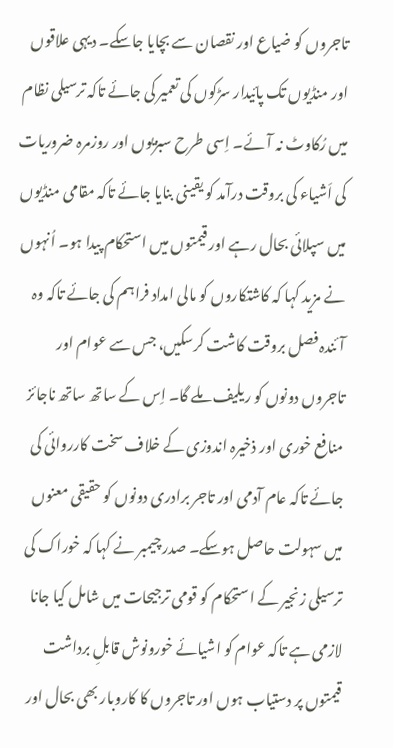تاجروں کو ضیاع اور نقصان سے بچایا جاسکے۔ دیہی علاقوں اور منڈیوں تک پائیدار سڑکوں کی تعمیر کی جائے تاکہ ترسیلی نظام میں رُکاوٹ نہ آئے۔ اِسی طرح سبزیوں اور روزمرہ ضروریات کی اَشیاء کی بروقت درآمد کو یقینی بنایا جائے تاکہ مقامی منڈیوں میں سپلائی بحال رہے اور قیمتوں میں استحکام پیدا ہو۔ اُنہوں نے مزید کہا کہ کاشتکاروں کو مالی امداد فراہم کی جائے تاکہ وہ آئندہ فصل بروقت کاشت کرسکیں، جس سے عوام اور تاجروں دونوں کو ریلیف ملے گا۔ اِس کے ساتھ ساتھ ناجائز منافع خوری اور ذخیرہ اندوزی کے خلاف سخت کارروائی کی جائے تاکہ عام آدمی اور تاجر برادری دونوں کو حقیقی معنوں میں سہولت حاصل ہوسکے۔ صدر چیمبر نے کہا کہ خوراک کی ترسیلی زنجیر کے استحکام کو قومی ترجیحات میں شامل کیا جانا لازمی ہے تاکہ عوام کو اشیائے خورونوش قابلِ برداشت قیمتوں پر دستیاب ہوں اور تاجروں کا کاروبار بھی بحال اور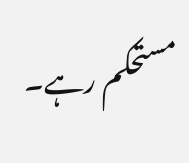مستحکم رہے۔